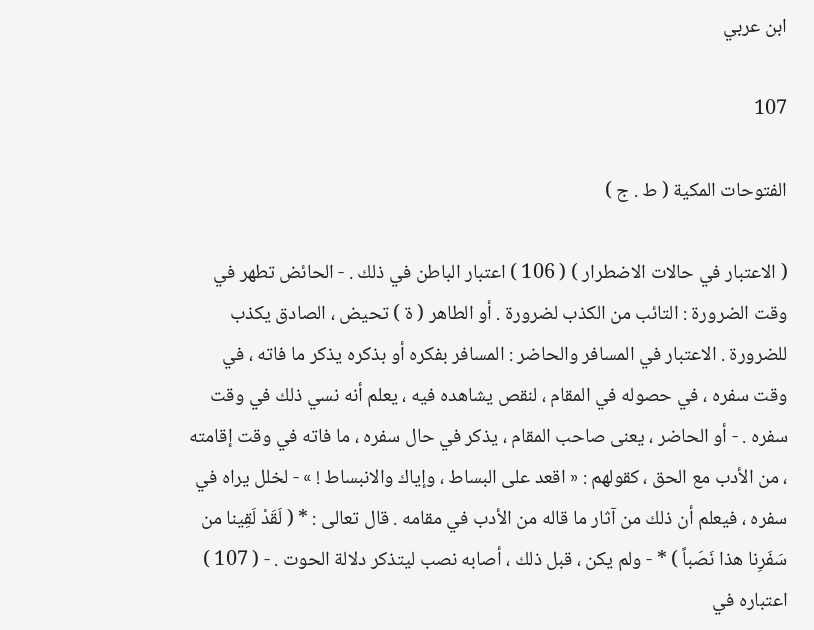ابن عربي

107

الفتوحات المكية ( ط . ج )

( الاعتبار في حالات الاضطرار ) ( 106 ) اعتبار الباطن في ذلك . - الحائض تطهر في وقت الضرورة : التائب من الكذب لضرورة . أو الطاهر ( ة ) تحيض ، الصادق يكذب للضرورة . الاعتبار في المسافر والحاضر : المسافر بفكره أو بذكره يذكر ما فاته ، في وقت سفره ، في حصوله في المقام ، لنقص يشاهده فيه ، يعلم أنه نسي ذلك في وقت سفره . - أو الحاضر ، يعنى صاحب المقام ، يذكر في حال سفره ، ما فاته في وقت إقامته ، من الأدب مع الحق ، كقولهم : « اقعد على البساط ، وإياك والانبساط ! » - لخلل يراه في سفره ، فيعلم أن ذلك من آثار ما قاله من الأدب في مقامه . قال تعالى : * ( لَقَدْ لَقِينا من سَفَرِنا هذا نَصَباً ) * - ولم يكن ، قبل ذلك ، أصابه نصب ليتذكر دلالة الحوت . - ( 107 ) اعتباره في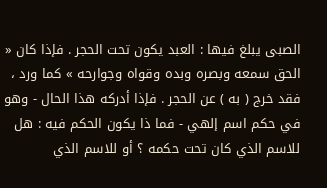الصبى يبلغ فيها : العبد يكون تحت الحجر . فإذا كان « الحق سمعه وبصره وبده وقواه وجوارحه » كما ورد ، فقد خرج ( به ) عن الحجر . فإذا أدركه هذا الحال - وهو في حكم اسم إلهي - فما ذا يكون الحكم فيه : هل للاسم الذي كان تحت حكمه ؟ أو للاسم الذي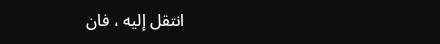انتقل إليه ، فان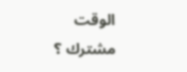الوقت مشترك ؟